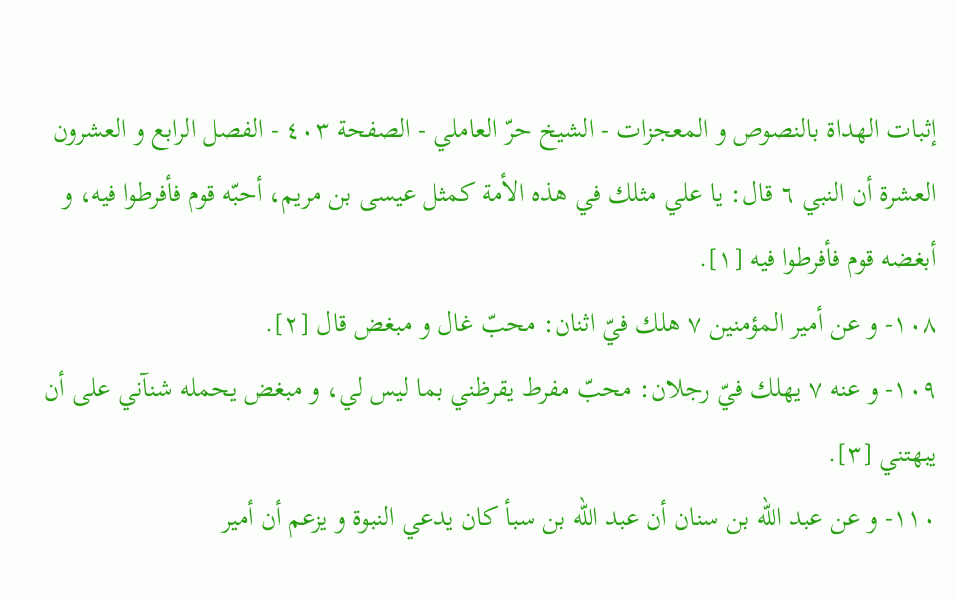إثبات الهداة بالنصوص و المعجزات - الشيخ حرّ العاملي - الصفحة ٤٠٣ - الفصل الرابع و العشرون
العشرة أن النبي ٦ قال: يا علي مثلك في هذه الأمة كمثل عيسى بن مريم، أحبّه قوم فأفرطوا فيه، و أبغضه قوم فأفرطوا فيه [١].
١٠٨- و عن أمير المؤمنين ٧ هلك فيّ اثنان: محبّ غال و مبغض قال [٢].
١٠٩- و عنه ٧ يهلك فيّ رجلان: محبّ مفرط يقرظني بما ليس لي، و مبغض يحمله شنآني على أن يبهتني [٣].
١١٠- و عن عبد اللّه بن سنان أن عبد اللّه بن سبأ كان يدعي النبوة و يزعم أن أمير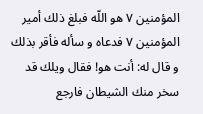المؤمنين ٧ هو اللّه فبلغ ذلك أمير المؤمنين ٧ فدعاه و سأله فأقر بذلك و قال له: أنت هو! فقال ويلك قد سخر منك الشيطان فارجع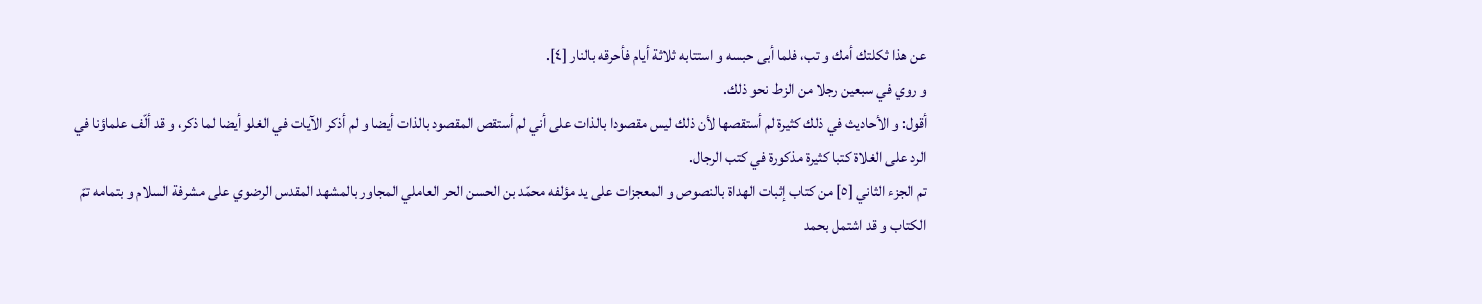عن هذا ثكلتك أمك و تب، فلما أبى حبسه و استتابه ثلاثة أيام فأحرقه بالنار [٤].
و روي في سبعين رجلا من الزط نحو ذلك.
أقول: و الأحاديث في ذلك كثيرة لم أستقصها لأن ذلك ليس مقصودا بالذات على أني لم أستقص المقصود بالذات أيضا و لم أذكر الآيات في الغلو أيضا لما ذكر، و قد ألّف علماؤنا في الرد على الغلاة كتبا كثيرة مذكورة في كتب الرجال.
تم الجزء الثاني [٥] من كتاب إثبات الهداة بالنصوص و المعجزات على يد مؤلفه محمّد بن الحسن الحر العاملي المجاور بالمشهد المقدس الرضوي على مشرفة السلام و بتمامه تمّ الكتاب و قد اشتمل بحمد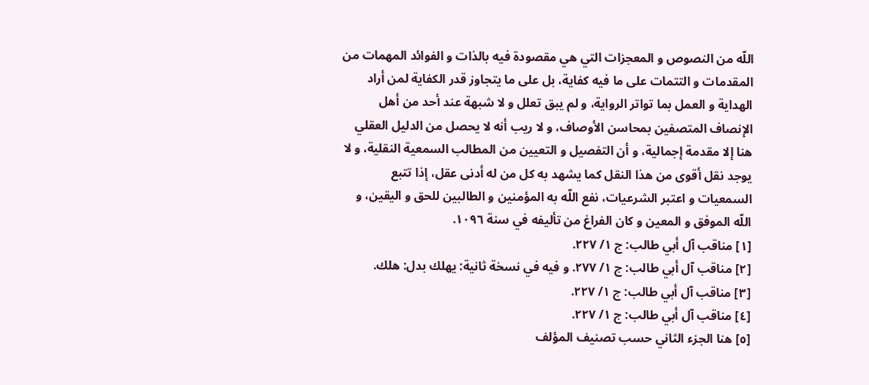اللّه من النصوص و المعجزات التي هي مقصودة فيه بالذات و الفوائد المهمات من المقدمات و التتمات على ما فيه كفاية، بل على ما يتجاوز قدر الكفاية لمن أراد الهداية و العمل بما تواتر الرواية، و لم يبق تعلل و لا شبهة عند أحد من أهل الإنصاف المتصفين بمحاسن الأوصاف، و لا ريب أنه لا يحصل من الدليل العقلي هنا إلا مقدمة إجمالية، و أن التفصيل و التعيين من المطالب السمعية النقلية، و لا يوجد نقل أقوى من هذا النقل كما يشهد به كل من له أدنى عقل، إذا تتبع السمعيات و اعتبر الشرعيات، نفع اللّه به المؤمنين و الطالبين للحق و اليقين، و اللّه الموفق و المعين و كان الفراغ من تأليفه في سنة ١٠٩٦.
[١] مناقب آل أبي طالب: ج ١/ ٢٢٧.
[٢] مناقب آل أبي طالب: ج ١/ ٢٧٧. و فيه في نسخة ثانية: يهلك بدل: هلك.
[٣] مناقب آل أبي طالب: ج ١/ ٢٢٧.
[٤] مناقب آل أبي طالب: ج ١/ ٢٢٧.
[٥] هنا الجزء الثاني حسب تصنيف المؤلف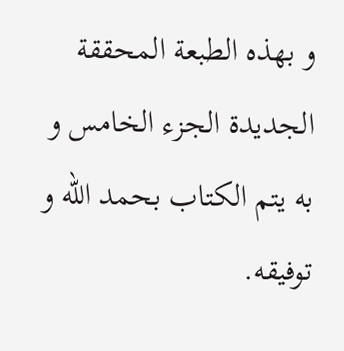و بهذه الطبعة المحققة الجديدة الجزء الخامس و به يتم الكتاب بحمد اللّه و توفيقه.